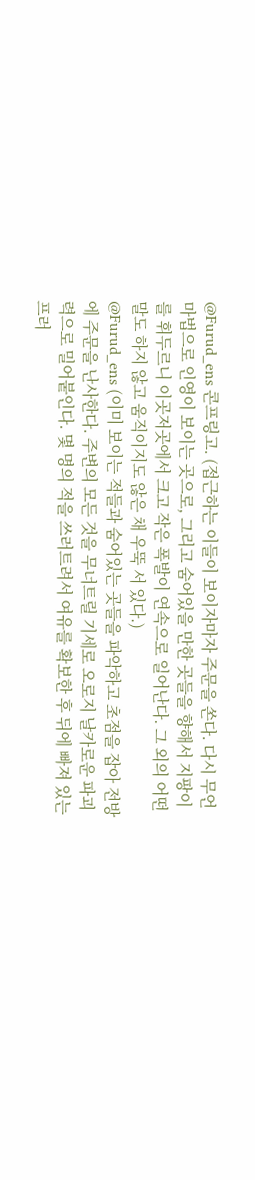@Furud_ens 콘프링고. (접근하는 이들이 보이자마자 주문을 쏜다. 다시 무언 마법으로 인영이 보이는 곳으로, 그리고 숨어있을 만한 곳들을 향해서 지팡이를 휘두르니 이곳저곳에서 크고 작은 폭발이 연속으로 일어난다. 그 외의 어떤 말도 하지 않고 움직이지도 않은 채 우뚝 서 있다.)
@Furud_ens (이미 보이는 적들과 숨어있는 곳들을 파악하고 초점을 잡아 전방에 주문을 난사한다. 주변의 모든 것을 무너트릴 기세로 오로지 날카로운 파괴력으로 밀어붙인다. 몇 명의 적을 쓰러트려서 여유를 확보한 후 뒤에 빠져 있는 프러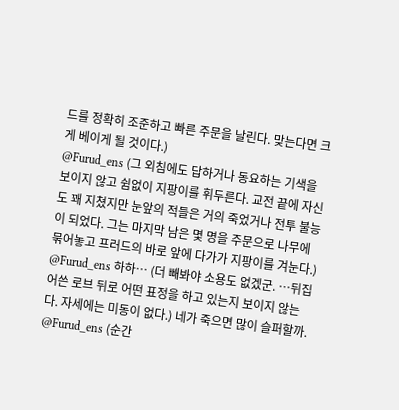드를 정확히 조준하고 빠른 주문을 날린다. 맞는다면 크게 베이게 될 것이다.)
@Furud_ens (그 외침에도 답하거나 동요하는 기색을 보이지 않고 쉼없이 지팡이를 휘두른다. 교전 끝에 자신도 꽤 지쳤지만 눈앞의 적들은 거의 죽었거나 전투 불능이 되었다. 그는 마지막 남은 몇 명을 주문으로 나무에 묶어놓고 프러드의 바로 앞에 다가가 지팡이를 겨눈다.)
@Furud_ens 하하… (더 빼봐야 소용도 없겠군. …뒤집어쓴 로브 뒤로 어떤 표정을 하고 있는지 보이지 않는다. 자세에는 미동이 없다.) 네가 죽으면 많이 슬퍼할까.
@Furud_ens (순간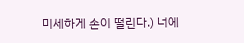미세하게 손이 떨린다.) 너에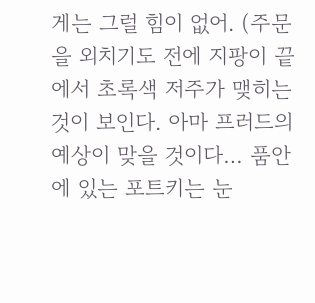게는 그럴 힘이 없어. (주문을 외치기도 전에 지팡이 끝에서 초록색 저주가 맺히는 것이 보인다. 아마 프러드의 예상이 맞을 것이다… 품안에 있는 포트키는 눈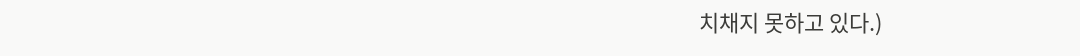치채지 못하고 있다.)